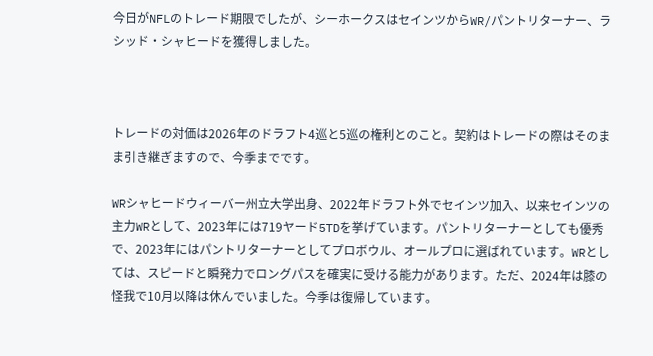今日がNFLのトレード期限でしたが、シーホークスはセインツからWR/パントリターナー、ラシッド・シャヒードを獲得しました。



トレードの対価は2026年のドラフト4巡と5巡の権利とのこと。契約はトレードの際はそのまま引き継ぎますので、今季までです。

WRシャヒードウィーバー州立大学出身、2022年ドラフト外でセインツ加入、以来セインツの主力WRとして、2023年には719ヤード5TDを挙げています。パントリターナーとしても優秀で、2023年にはパントリターナーとしてプロボウル、オールプロに選ばれています。WRとしては、スピードと瞬発力でロングパスを確実に受ける能力があります。ただ、2024年は膝の怪我で10月以降は休んでいました。今季は復帰しています。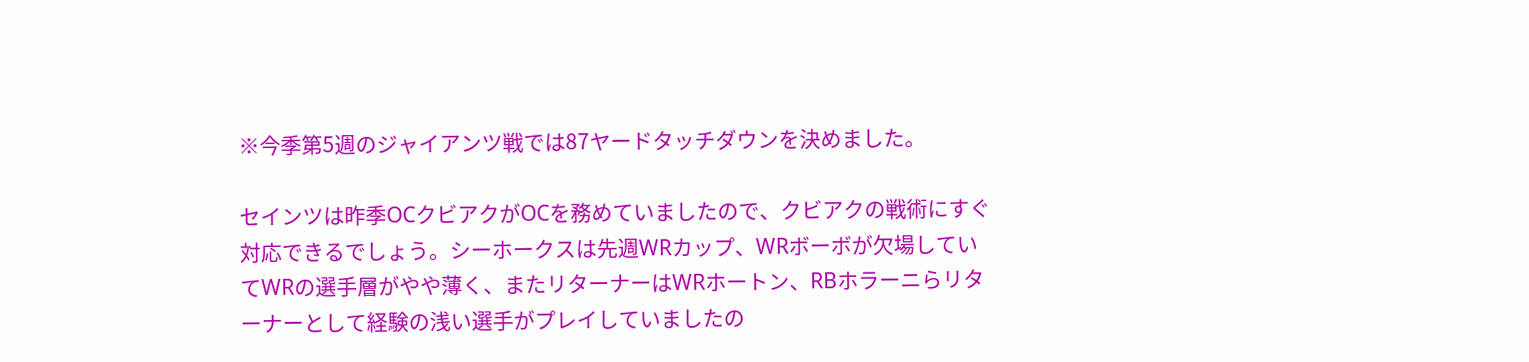※今季第5週のジャイアンツ戦では87ヤードタッチダウンを決めました。

セインツは昨季OCクビアクがOCを務めていましたので、クビアクの戦術にすぐ対応できるでしょう。シーホークスは先週WRカップ、WRボーボが欠場していてWRの選手層がやや薄く、またリターナーはWRホートン、RBホラーニらリターナーとして経験の浅い選手がプレイしていましたの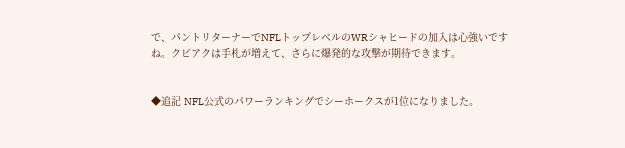で、パントリターナーでNFLトップレベルのWRシャヒードの加入は心強いですね。クビアクは手札が増えて、さらに爆発的な攻撃が期待できます。


◆追記 NFL公式のパワーランキングでシーホークスが1位になりました。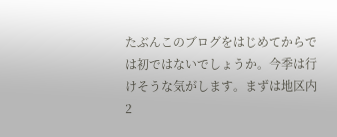たぶんこのブログをはじめてからでは初ではないでしょうか。今季は行けそうな気がします。まずは地区内2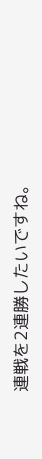連戦を2連勝したいですね。